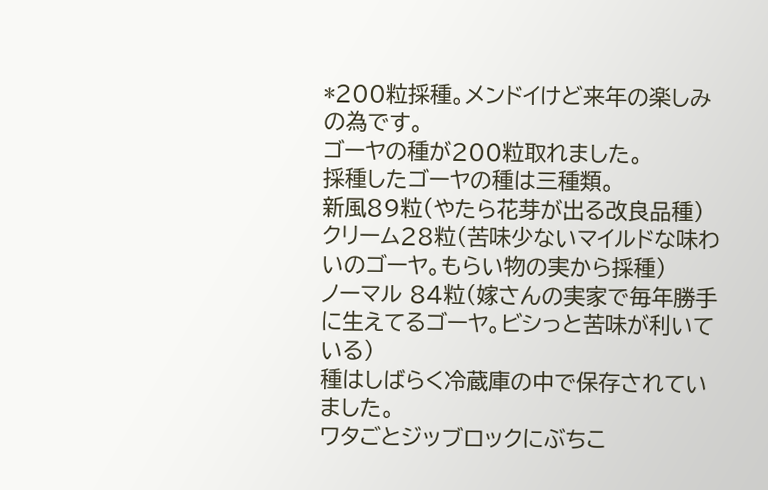*200粒採種。メンドイけど来年の楽しみの為です。
ゴーヤの種が200粒取れました。
採種したゴーヤの種は三種類。
新風89粒(やたら花芽が出る改良品種)
クリーム28粒(苦味少ないマイルドな味わいのゴーヤ。もらい物の実から採種)
ノーマル 84粒(嫁さんの実家で毎年勝手に生えてるゴーヤ。ビシっと苦味が利いている)
種はしばらく冷蔵庫の中で保存されていました。
ワタごとジッブロックにぶちこ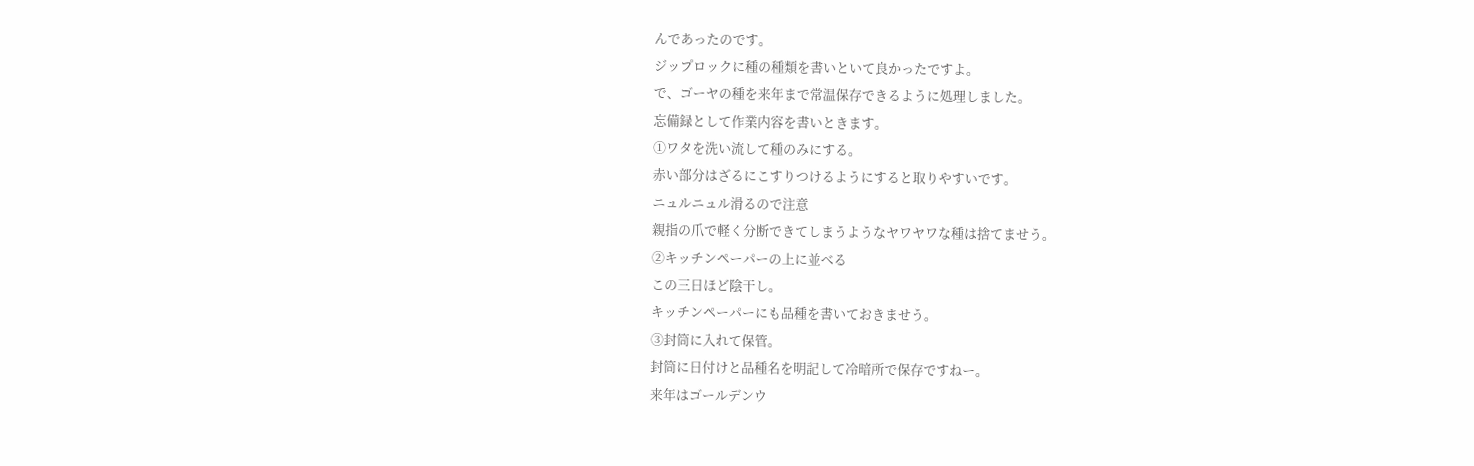んであったのです。
ジップロックに種の種類を書いといて良かったですよ。
で、ゴーヤの種を来年まで常温保存できるように処理しました。
忘備録として作業内容を書いときます。
①ワタを洗い流して種のみにする。
赤い部分はざるにこすりつけるようにすると取りやすいです。
ニュルニュル滑るので注意
親指の爪で軽く分断できてしまうようなヤワヤワな種は捨てませう。
②キッチンペーパーの上に並べる
この三日ほど陰干し。
キッチンペーパーにも品種を書いておきませう。
③封筒に入れて保管。
封筒に日付けと品種名を明記して冷暗所で保存ですねー。
来年はゴールデンウ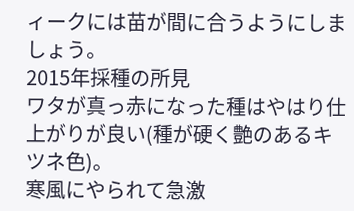ィークには苗が間に合うようにしましょう。
2015年採種の所見
ワタが真っ赤になった種はやはり仕上がりが良い(種が硬く艶のあるキツネ色)。
寒風にやられて急激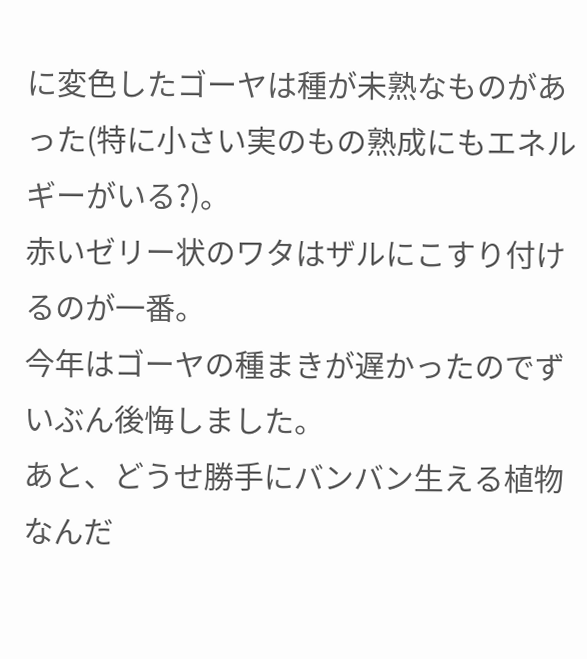に変色したゴーヤは種が未熟なものがあった(特に小さい実のもの熟成にもエネルギーがいる?)。
赤いゼリー状のワタはザルにこすり付けるのが一番。
今年はゴーヤの種まきが遅かったのでずいぶん後悔しました。
あと、どうせ勝手にバンバン生える植物なんだ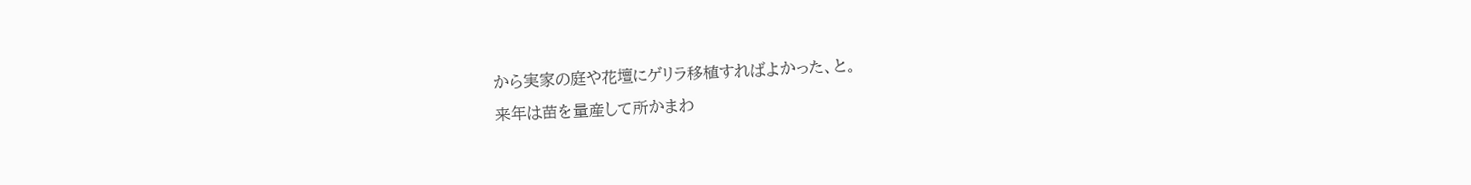から実家の庭や花壇にゲリラ移植すればよかった、と。
来年は苗を量産して所かまわ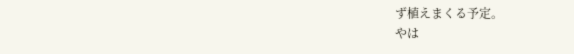ず植えまくる予定。
やは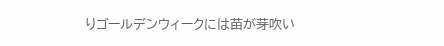りゴールデンウィークには苗が芽吹い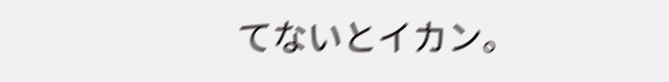てないとイカン。